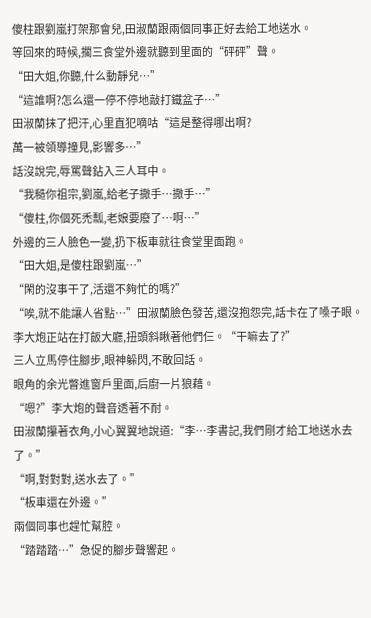傻柱跟劉嵐打架那會兒,田淑蘭跟兩個同事正好去給工地送水。
等回來的時候,擱三食堂外邊就聽到里面的“砰砰”聲。
“田大姐,你聽,什么動靜兒…”
“這誰啊?怎么還一停不停地敲打鐵盆子…”
田淑蘭抹了把汗,心里直犯嘀咕“這是整得哪出啊?
萬一被領導撞見,影響多…”
話沒說完,辱罵聲鉆入三人耳中。
“我糙你祖宗,劉嵐,給老子撒手…撒手…”
“傻柱,你個死禿瓢,老娘要廢了…啊…”
外邊的三人臉色一變,扔下板車就往食堂里面跑。
“田大姐,是傻柱跟劉嵐…”
“閑的沒事干了,活還不夠忙的嗎?”
“唉,就不能讓人省點…”田淑蘭臉色發苦,還沒抱怨完,話卡在了嗓子眼。
李大炮正站在打飯大廳,扭頭斜瞅著他們仨。“干嘛去了?”
三人立馬停住腳步,眼神躲閃,不敢回話。
眼角的余光瞥進窗戶里面,后廚一片狼藉。
“嗯?”李大炮的聲音透著不耐。
田淑蘭攥著衣角,小心翼翼地說道:“李…李書記,我們剛才給工地送水去了。”
“啊,對對對,送水去了。”
“板車還在外邊。”
兩個同事也趕忙幫腔。
“踏踏踏…”急促的腳步聲響起。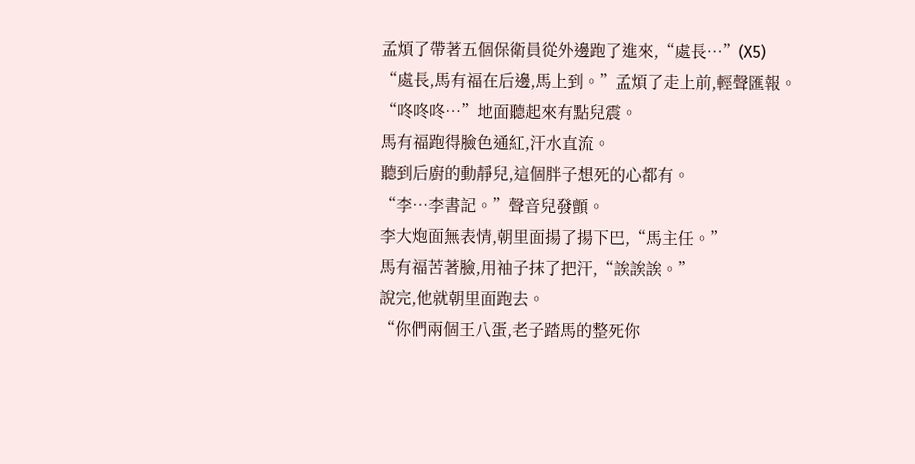孟煩了帶著五個保衛員從外邊跑了進來,“處長…”(X5)
“處長,馬有福在后邊,馬上到。”孟煩了走上前,輕聲匯報。
“咚咚咚…”地面聽起來有點兒震。
馬有福跑得臉色通紅,汗水直流。
聽到后廚的動靜兒,這個胖子想死的心都有。
“李…李書記。”聲音兒發顫。
李大炮面無表情,朝里面揚了揚下巴,“馬主任。”
馬有福苦著臉,用袖子抹了把汗,“誒誒誒。”
說完,他就朝里面跑去。
“你們兩個王八蛋,老子踏馬的整死你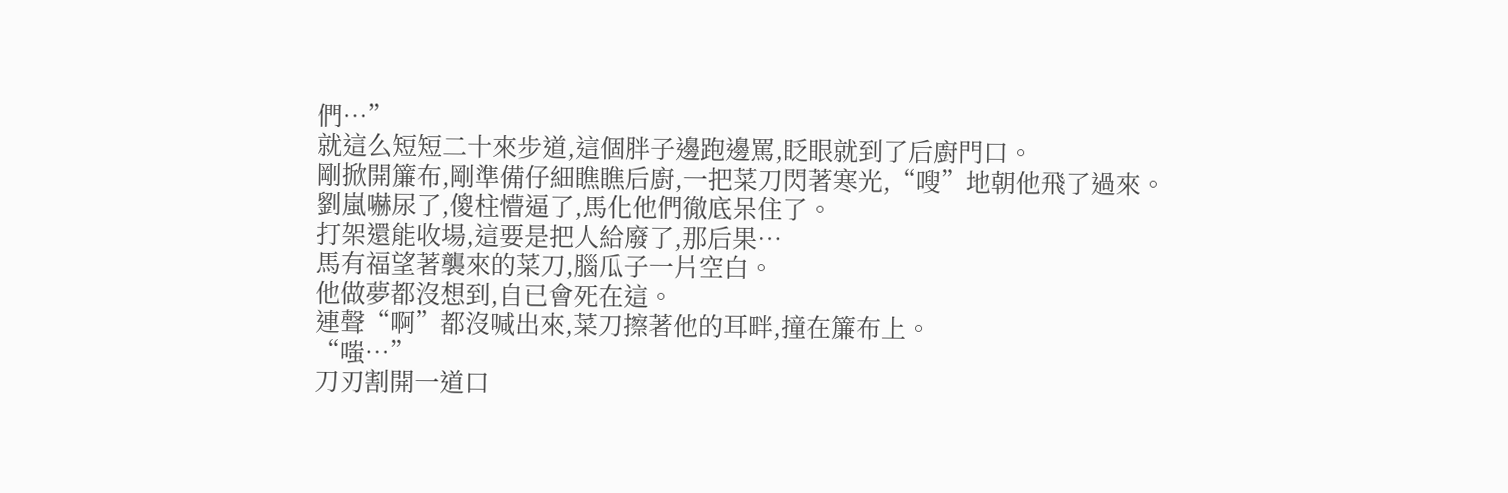們…”
就這么短短二十來步道,這個胖子邊跑邊罵,眨眼就到了后廚門口。
剛掀開簾布,剛準備仔細瞧瞧后廚,一把菜刀閃著寒光,“嗖”地朝他飛了過來。
劉嵐嚇尿了,傻柱懵逼了,馬化他們徹底呆住了。
打架還能收場,這要是把人給廢了,那后果…
馬有福望著襲來的菜刀,腦瓜子一片空白。
他做夢都沒想到,自已會死在這。
連聲“啊”都沒喊出來,菜刀擦著他的耳畔,撞在簾布上。
“嗤…”
刀刃割開一道口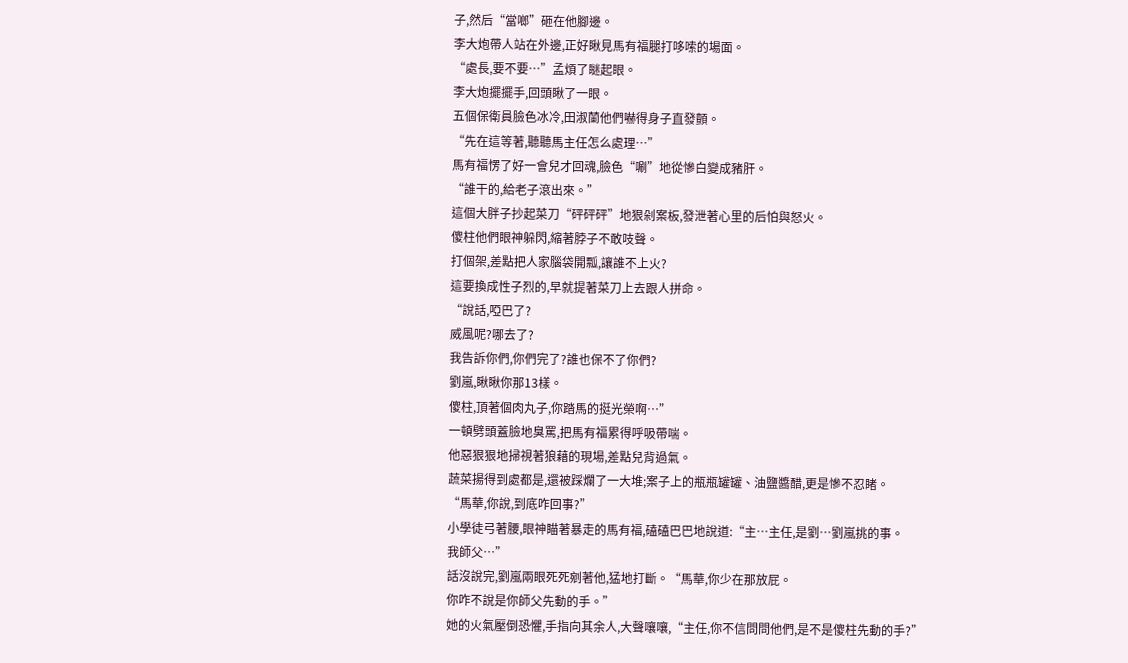子,然后“當啷”砸在他腳邊。
李大炮帶人站在外邊,正好瞅見馬有福腿打哆嗦的場面。
“處長,要不要…”孟煩了瞇起眼。
李大炮擺擺手,回頭瞅了一眼。
五個保衛員臉色冰冷,田淑蘭他們嚇得身子直發顫。
“先在這等著,聽聽馬主任怎么處理…”
馬有福愣了好一會兒才回魂,臉色“唰”地從慘白變成豬肝。
“誰干的,給老子滾出來。”
這個大胖子抄起菜刀“砰砰砰”地狠剁案板,發泄著心里的后怕與怒火。
傻柱他們眼神躲閃,縮著脖子不敢吱聲。
打個架,差點把人家腦袋開瓢,讓誰不上火?
這要換成性子烈的,早就提著菜刀上去跟人拼命。
“說話,啞巴了?
威風呢?哪去了?
我告訴你們,你們完了?誰也保不了你們?
劉嵐,瞅瞅你那13樣。
傻柱,頂著個肉丸子,你踏馬的挺光榮啊…”
一頓劈頭蓋臉地臭罵,把馬有福累得呼吸帶喘。
他惡狠狠地掃視著狼藉的現場,差點兒背過氣。
蔬菜揚得到處都是,還被踩爛了一大堆;案子上的瓶瓶罐罐、油鹽醬醋,更是慘不忍睹。
“馬華,你說,到底咋回事?”
小學徒弓著腰,眼神瞄著暴走的馬有福,磕磕巴巴地說道:“主…主任,是劉…劉嵐挑的事。
我師父…”
話沒說完,劉嵐兩眼死死剜著他,猛地打斷。“馬華,你少在那放屁。
你咋不說是你師父先動的手。”
她的火氣壓倒恐懼,手指向其余人,大聲嚷嚷,“主任,你不信問問他們,是不是傻柱先動的手?”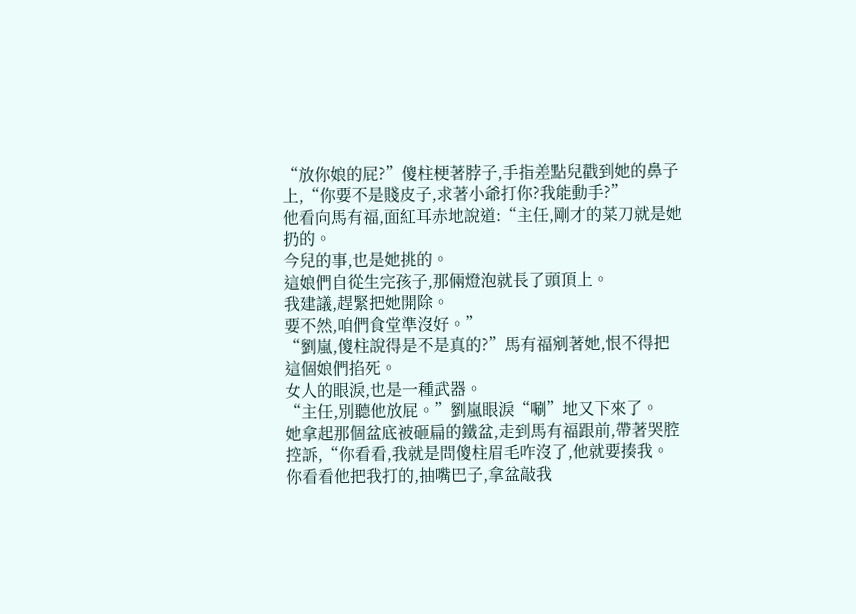“放你娘的屁?”傻柱梗著脖子,手指差點兒戳到她的鼻子上,“你要不是賤皮子,求著小爺打你?我能動手?”
他看向馬有福,面紅耳赤地說道:“主任,剛才的菜刀就是她扔的。
今兒的事,也是她挑的。
這娘們自從生完孩子,那倆燈泡就長了頭頂上。
我建議,趕緊把她開除。
要不然,咱們食堂準沒好。”
“劉嵐,傻柱說得是不是真的?”馬有福剜著她,恨不得把這個娘們掐死。
女人的眼淚,也是一種武器。
“主任,別聽他放屁。”劉嵐眼淚“唰”地又下來了。
她拿起那個盆底被砸扁的鐵盆,走到馬有福跟前,帶著哭腔控訴,“你看看,我就是問傻柱眉毛咋沒了,他就要揍我。
你看看他把我打的,抽嘴巴子,拿盆敲我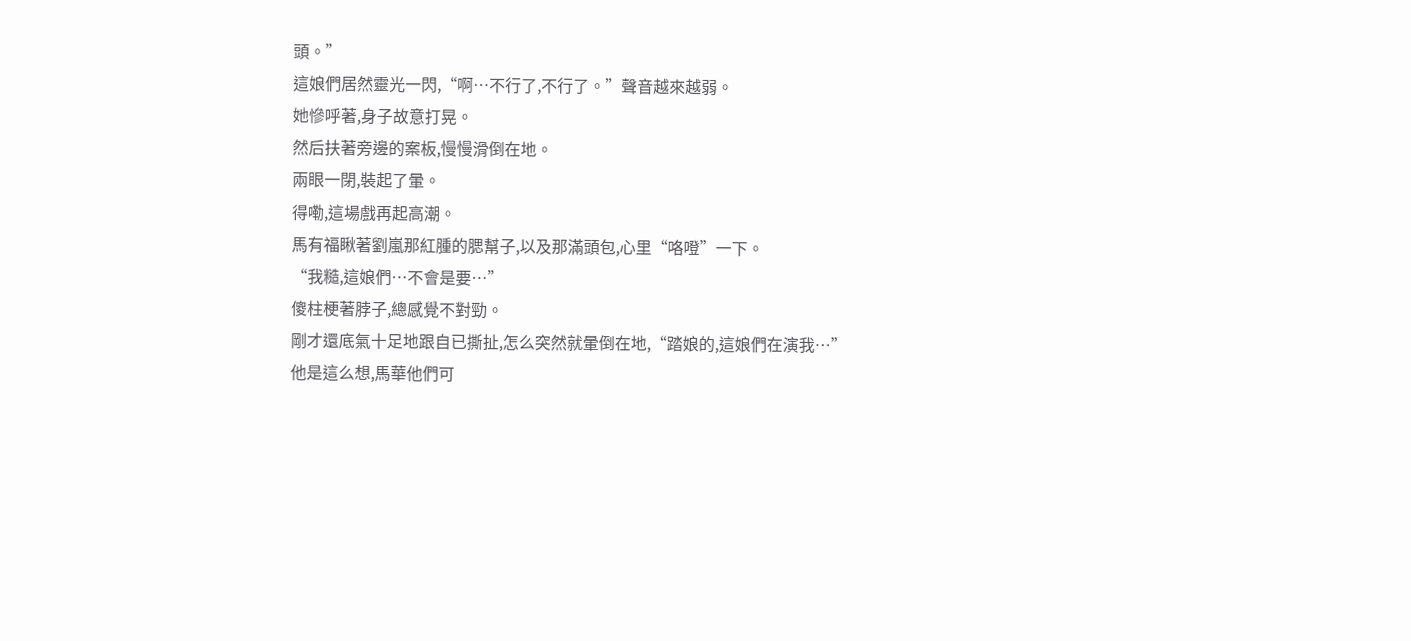頭。”
這娘們居然靈光一閃,“啊…不行了,不行了。”聲音越來越弱。
她慘呼著,身子故意打晃。
然后扶著旁邊的案板,慢慢滑倒在地。
兩眼一閉,裝起了暈。
得嘞,這場戲再起高潮。
馬有福瞅著劉嵐那紅腫的腮幫子,以及那滿頭包,心里“咯噔”一下。
“我糙,這娘們…不會是要…”
傻柱梗著脖子,總感覺不對勁。
剛才還底氣十足地跟自已撕扯,怎么突然就暈倒在地,“踏娘的,這娘們在演我…”
他是這么想,馬華他們可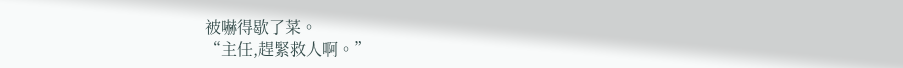被嚇得歇了菜。
“主任,趕緊救人啊。”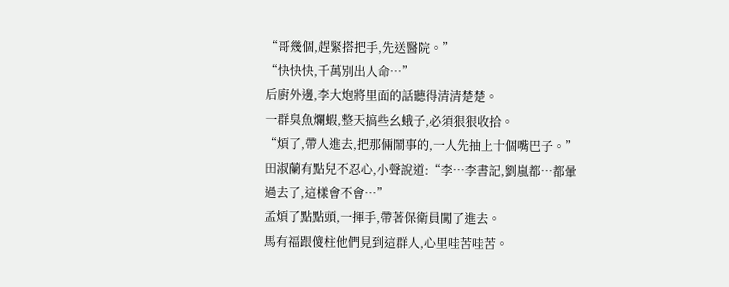“哥幾個,趕緊搭把手,先送醫院。”
“快快快,千萬別出人命…”
后廚外邊,李大炮將里面的話聽得清清楚楚。
一群臭魚爛蝦,整天搞些幺蛾子,必須狠狠收拾。
“煩了,帶人進去,把那倆鬧事的,一人先抽上十個嘴巴子。”
田淑蘭有點兒不忍心,小聲說道:“李…李書記,劉嵐都…都暈過去了,這樣會不會…”
孟煩了點點頭,一揮手,帶著保衛員闖了進去。
馬有福跟傻柱他們見到這群人,心里哇苦哇苦。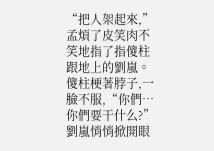“把人架起來,”孟煩了皮笑肉不笑地指了指傻柱跟地上的劉嵐。
傻柱梗著脖子,一臉不服,“你們…你們要干什么?”
劉嵐悄悄掀開眼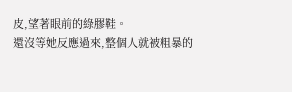皮,望著眼前的綠膠鞋。
還沒等她反應過來,整個人就被粗暴的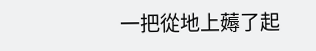一把從地上薅了起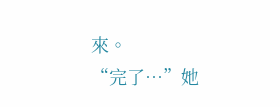來。
“完了…”她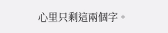心里只剩這兩個字。